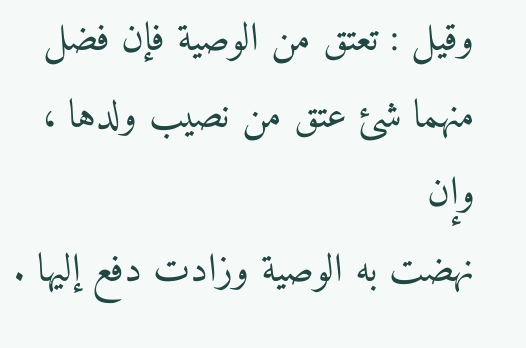وقيل : تعتق من الوصية فإن فضل منهما شئ عتق من نصيب ولدها ، وإن
نهضت به الوصية وزادت دفع إليها .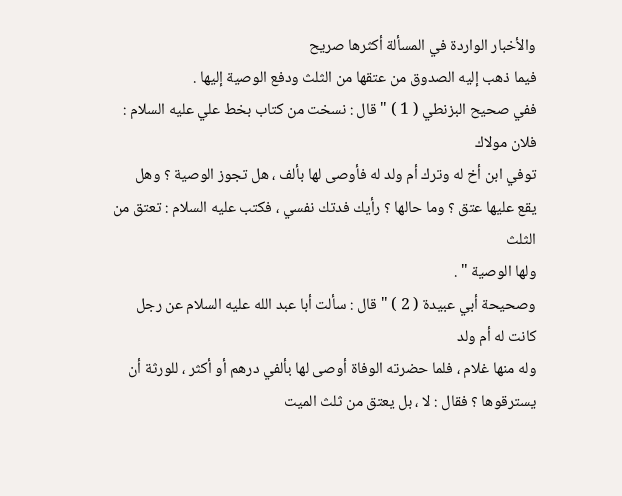والأخبار الواردة في المسألة أكثرها صريح
فيما ذهب إليه الصدوق من عتقها من الثلث ودفع الوصية إليها .
ففي صحيح البزنطي ( 1 ) " قال : نسخت من كتاب بخط علي عليه السلام : فلان مولاك
توفي ابن أخ له وترك أم ولد له فأوصى لها بألف ، هل تجوز الوصية ؟ وهل
يقع عليها عتق ؟ وما حالها ؟ رأيك فدتك نفسي ، فكتب عليه السلام : تعتق من الثلث
ولها الوصية " .
وصحيحة أبي عبيدة ( 2 ) " قال : سألت أبا عبد الله عليه السلام عن رجل كانت له أم ولد
وله منها غلام ، فلما حضرته الوفاة أوصى لها بألفي درهم أو أكثر ، للورثة أن
يسترقوها ؟ فقال : لا ، بل يعتق من ثلث الميت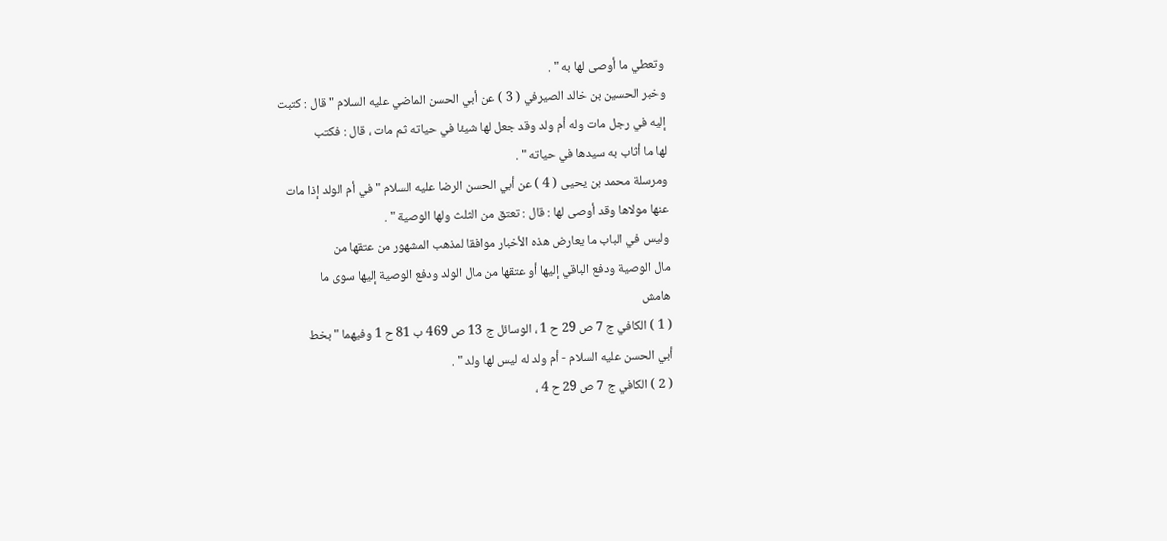وتعطي ما أوصى لها به " .
وخبر الحسين بن خالد الصيرفي ( 3 ) عن أبي الحسن الماضي عليه السلام " قال : كتبت
إليه في رجل مات وله أم ولد وقد جعل لها شيئا في حياته ثم مات ، قال : فكتب
لها ما أثاب به سيدها في حياته " .
ومرسلة محمد بن يحيى ( 4 ) عن أبي الحسن الرضا عليه السلام " في أم الولد إذا مات
عنها مولاها وقد أوصى لها : قال : تعتق من الثلث ولها الوصية " .
وليس في الباب ما يعارض هذه الأخبار موافقا لمذهب المشهور من عتقها من
مال الوصية ودفع الباقي إليها أو عتقها من مال الولد ودفع الوصية إليها سوى ما
هامش
( 1 ) الكافي ج 7 ص 29 ح 1 ، الوسائل ج 13 ص 469 ب 81 ح 1 وفيهما " بخط
أبي الحسن عليه السلام - أم ولد له ليس لها ولد " .
( 2 ) الكافي ج 7 ص 29 ح 4 ،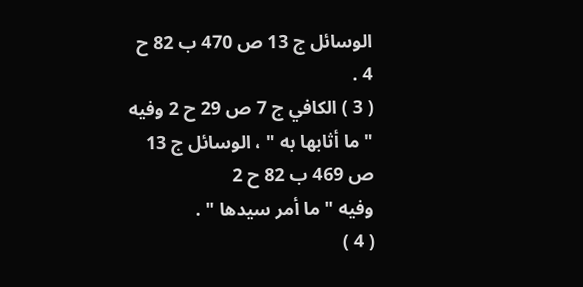الوسائل ج 13 ص 470 ب 82 ح 4 .
( 3 ) الكافي ج 7 ص 29 ح 2 وفيه " ما أثابها به " ، الوسائل ج 13 ص 469 ب 82 ح 2
وفيه " ما أمر سيدها " .
( 4 )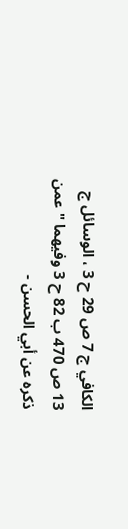الكافي ج 7 ص 29 ح 3 ، الوسائل ج 13 ص 470 ب 82 ح 3 وفيهما " عمن ذكره عن أبي الحسن -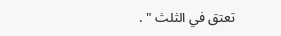تعتق في الثلث " .